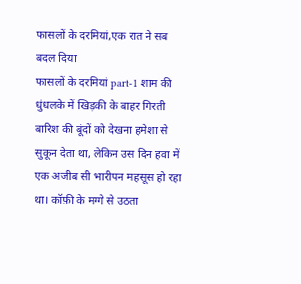फासलों के दरमियां,एक रात ने सब बदल दिया
फासलों के दरमियां part-1 शाम की धुंधलके में खिड़की के बाहर गिरती बारिश की बूंदों को देखना हमेशा से सुकून देता था, लेकिन उस दिन हवा में एक अजीब सी भारीपन महसूस हो रहा था। कॉफ़ी के मग्गे से उठता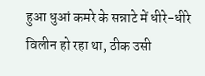हुआ धुआं कमरे के सन्नाटे में धीरे-धीरे विलीन हो रहा था, ठीक उसी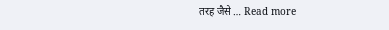तरह जैसे … Read more